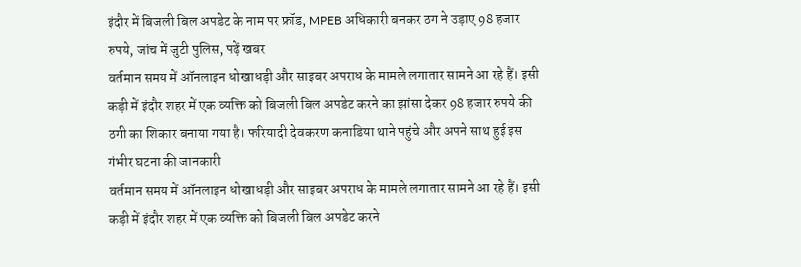इंदौर में बिजली बिल अपडेट के नाम पर फ्रॉड, MPEB अधिकारी बनकर ठग ने उड़ाए 98 हजार रुपये, जांच में जुटी पुलिस, पढ़ें खबर
वर्तमान समय में ऑनलाइन धोखाधड़ी और साइबर अपराध के मामले लगातार सामने आ रहे हैं। इसी कड़ी में इंदौर शहर में एक व्यक्ति को बिजली बिल अपडेट करने का झांसा देकर 98 हजार रुपये की ठगी का शिकार बनाया गया है। फरियादी देवकरण कनाडिया थाने पहुंचे और अपने साथ हुई इस गंभीर घटना की जानकारी
वर्तमान समय में ऑनलाइन धोखाधड़ी और साइबर अपराध के मामले लगातार सामने आ रहे हैं। इसी कड़ी में इंदौर शहर में एक व्यक्ति को बिजली बिल अपडेट करने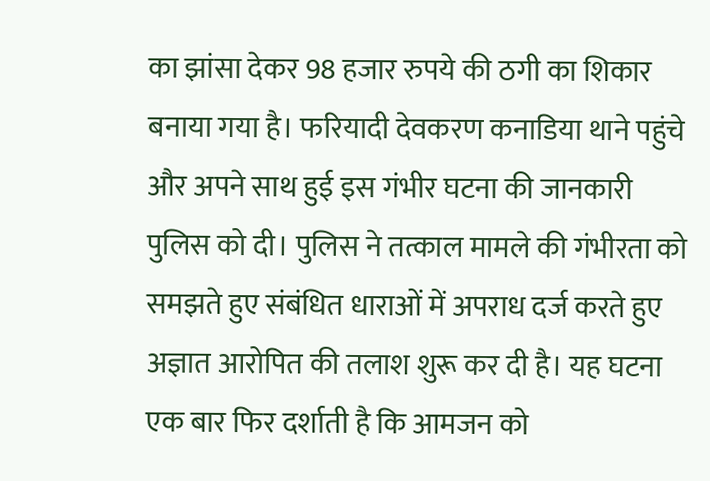का झांसा देकर 98 हजार रुपये की ठगी का शिकार बनाया गया है। फरियादी देवकरण कनाडिया थाने पहुंचे और अपने साथ हुई इस गंभीर घटना की जानकारी पुलिस को दी। पुलिस ने तत्काल मामले की गंभीरता को समझते हुए संबंधित धाराओं में अपराध दर्ज करते हुए अज्ञात आरोपित की तलाश शुरू कर दी है। यह घटना एक बार फिर दर्शाती है कि आमजन को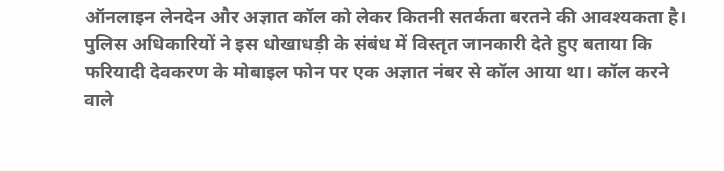ऑनलाइन लेनदेन और अज्ञात कॉल को लेकर कितनी सतर्कता बरतने की आवश्यकता है।
पुलिस अधिकारियों ने इस धोखाधड़ी के संबंध में विस्तृत जानकारी देते हुए बताया कि फरियादी देवकरण के मोबाइल फोन पर एक अज्ञात नंबर से कॉल आया था। कॉल करने वाले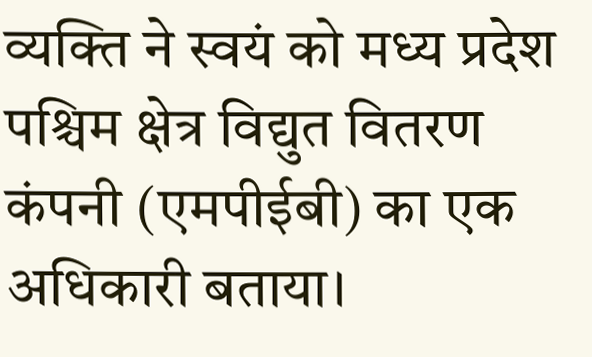व्यक्ति ने स्वयं को मध्य प्रदेश पश्चिम क्षेत्र विद्युत वितरण कंपनी (एमपीईबी) का एक अधिकारी बताया।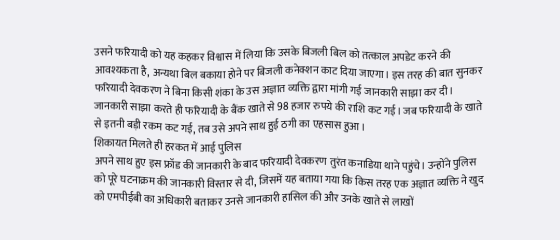उसने फरियादी को यह कहकर विश्वास में लिया कि उसके बिजली बिल को तत्काल अपडेट करने की आवश्यकता है, अन्यथा बिल बकाया होने पर बिजली कनेक्शन काट दिया जाएगा। इस तरह की बात सुनकर फरियादी देवकरण ने बिना किसी शंका के उस अज्ञात व्यक्ति द्वारा मांगी गई जानकारी साझा कर दी। जानकारी साझा करते ही फरियादी के बैंक खाते से 98 हजार रुपये की राशि कट गई। जब फरियादी के खाते से इतनी बड़ी रकम कट गई, तब उसे अपने साथ हुई ठगी का एहसास हुआ।
शिकायत मिलते ही हरकत में आई पुलिस
अपने साथ हुए इस फ्रॉड की जानकारी के बाद फरियादी देवकरण तुरंत कनाडिया थाने पहुंचे। उन्होंने पुलिस को पूरे घटनाक्रम की जानकारी विस्तार से दी, जिसमें यह बताया गया कि किस तरह एक अज्ञात व्यक्ति ने खुद को एमपीईबी का अधिकारी बताकर उनसे जानकारी हासिल की और उनके खाते से लाखों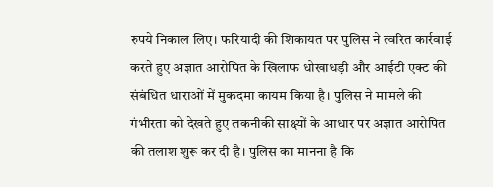रुपये निकाल लिए। फरियादी की शिकायत पर पुलिस ने त्वरित कार्रवाई करते हुए अज्ञात आरोपित के खिलाफ धोखाधड़ी और आईटी एक्ट की संबंधित धाराओं में मुकदमा कायम किया है। पुलिस ने मामले की गंभीरता को देखते हुए तकनीकी साक्ष्यों के आधार पर अज्ञात आरोपित की तलाश शुरू कर दी है। पुलिस का मानना है कि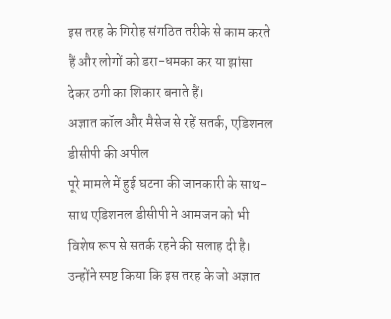इस तरह के गिरोह संगठित तरीके से काम करते हैं और लोगों को डरा-धमका कर या झांसा देकर ठगी का शिकार बनाते हैं।
अज्ञात कॉल और मैसेज से रहें सतर्क, एडिशनल डीसीपी की अपील
पूरे मामले में हुई घटना की जानकारी के साथ-साथ एडिशनल डीसीपी ने आमजन को भी विशेष रूप से सतर्क रहने की सलाह दी है। उन्होंने स्पष्ट किया कि इस तरह के जो अज्ञात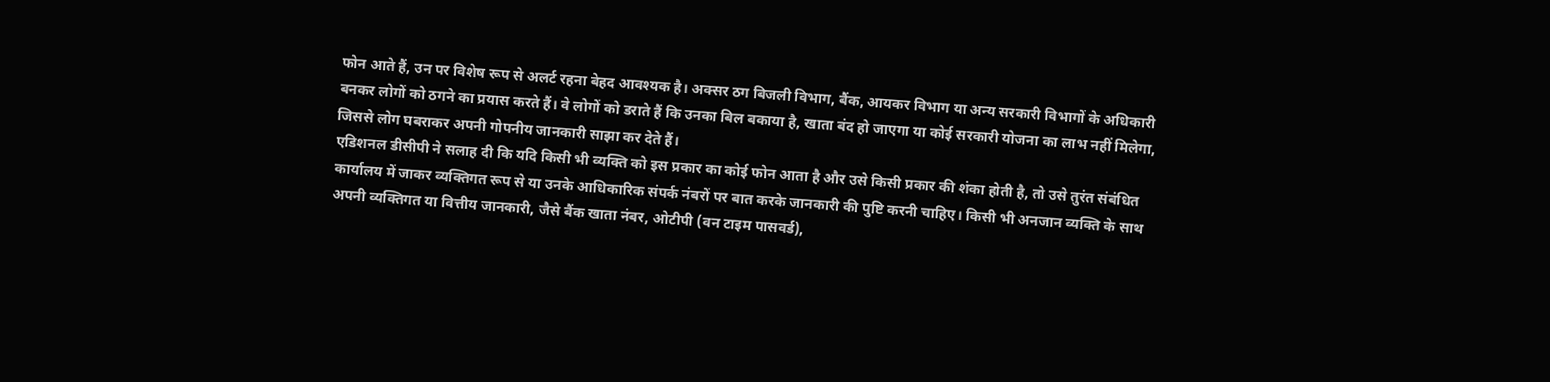फोन आते हैं, उन पर विशेष रूप से अलर्ट रहना बेहद आवश्यक है। अक्सर ठग बिजली विभाग, बैंक, आयकर विभाग या अन्य सरकारी विभागों के अधिकारी बनकर लोगों को ठगने का प्रयास करते हैं। वे लोगों को डराते हैं कि उनका बिल बकाया है, खाता बंद हो जाएगा या कोई सरकारी योजना का लाभ नहीं मिलेगा, जिससे लोग घबराकर अपनी गोपनीय जानकारी साझा कर देते हैं।
एडिशनल डीसीपी ने सलाह दी कि यदि किसी भी व्यक्ति को इस प्रकार का कोई फोन आता है और उसे किसी प्रकार की शंका होती है, तो उसे तुरंत संबंधित कार्यालय में जाकर व्यक्तिगत रूप से या उनके आधिकारिक संपर्क नंबरों पर बात करके जानकारी की पुष्टि करनी चाहिए। किसी भी अनजान व्यक्ति के साथ अपनी व्यक्तिगत या वित्तीय जानकारी, जैसे बैंक खाता नंबर, ओटीपी (वन टाइम पासवर्ड),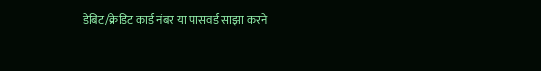डेबिट/क्रेडिट कार्ड नंबर या पासवर्ड साझा करने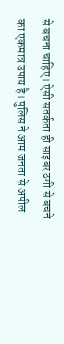से बचना चाहिए। ऐसी सतर्कता ही साइबर ठगी से बचने का एकमात्र उपाय है। पुलिस ने आम जनता से अपील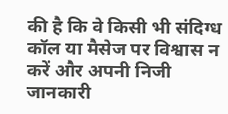की है कि वे किसी भी संदिग्ध कॉल या मैसेज पर विश्वास न करें और अपनी निजी जानकारी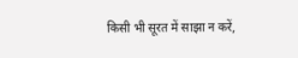किसी भी सूरत में साझा न करें,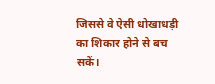जिससे वे ऐसी धोखाधड़ी का शिकार होने से बच सकें।